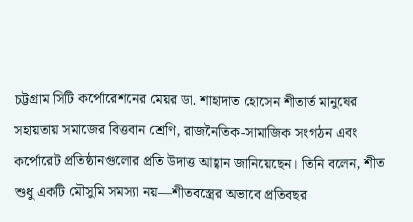চট্টগ্রাম সিটি কর্পোরেশনের মেয়র ডা. শাহাদাত হোসেন শীতার্ত মানুষের সহায়তায় সমাজের বিত্তবান শ্রেণি, রাজনৈতিক-সামাজিক সংগঠন এবং কর্পোরেট প্রতিষ্ঠানগুলোর প্রতি উদাত্ত আহ্বান জানিয়েছেন। তিনি বলেন, শীত শুধু একটি মৌসুমি সমস্যা নয়—শীতবস্ত্রের অভাবে প্রতিবছর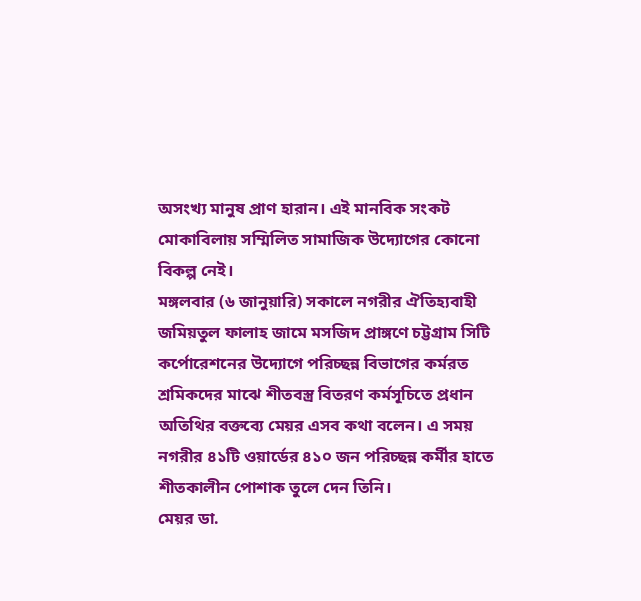অসংখ্য মানুষ প্রাণ হারান। এই মানবিক সংকট মোকাবিলায় সম্মিলিত সামাজিক উদ্যোগের কোনো বিকল্প নেই।
মঙ্গলবার (৬ জানুয়ারি) সকালে নগরীর ঐতিহ্যবাহী জমিয়তুল ফালাহ জামে মসজিদ প্রাঙ্গণে চট্টগ্রাম সিটি কর্পোরেশনের উদ্যোগে পরিচ্ছন্ন বিভাগের কর্মরত শ্রমিকদের মাঝে শীতবস্ত্র বিতরণ কর্মসূচিতে প্রধান অতিথির বক্তব্যে মেয়র এসব কথা বলেন। এ সময় নগরীর ৪১টি ওয়ার্ডের ৪১০ জন পরিচ্ছন্ন কর্মীর হাতে শীতকালীন পোশাক তুলে দেন তিনি।
মেয়র ডা.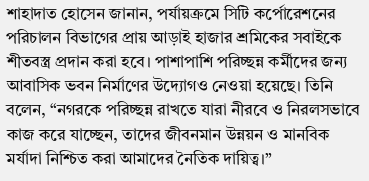শাহাদাত হোসেন জানান, পর্যায়ক্রমে সিটি কর্পোরেশনের পরিচালন বিভাগের প্রায় আড়াই হাজার শ্রমিকের সবাইকে শীতবস্ত্র প্রদান করা হবে। পাশাপাশি পরিচ্ছন্ন কর্মীদের জন্য আবাসিক ভবন নির্মাণের উদ্যোগও নেওয়া হয়েছে। তিনি বলেন, “নগরকে পরিচ্ছন্ন রাখতে যারা নীরবে ও নিরলসভাবে কাজ করে যাচ্ছেন, তাদের জীবনমান উন্নয়ন ও মানবিক মর্যাদা নিশ্চিত করা আমাদের নৈতিক দায়িত্ব।”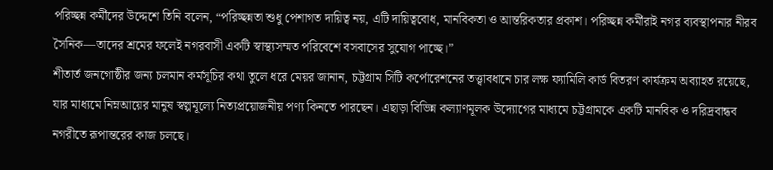পরিচ্ছন্ন কর্মীদের উদ্দেশে তিনি বলেন, “পরিচ্ছন্নতা শুধু পেশাগত দায়িত্ব নয়, এটি দায়িত্ববোধ, মানবিকতা ও আন্তরিকতার প্রকাশ। পরিচ্ছন্ন কর্মীরাই নগর ব্যবস্থাপনার নীরব সৈনিক—তাদের শ্রমের ফলেই নগরবাসী একটি স্বাস্থ্যসম্মত পরিবেশে বসবাসের সুযোগ পাচ্ছে।”
শীতার্ত জনগোষ্ঠীর জন্য চলমান কর্মসূচির কথা তুলে ধরে মেয়র জানান, চট্টগ্রাম সিটি কর্পোরেশনের তত্ত্বাবধানে চার লক্ষ ফ্যামিলি কার্ড বিতরণ কার্যক্রম অব্যাহত রয়েছে, যার মাধ্যমে নিম্নআয়ের মানুষ স্বল্পমূল্যে নিত্যপ্রয়োজনীয় পণ্য কিনতে পারছেন। এছাড়া বিভিন্ন কল্যাণমূলক উদ্যোগের মাধ্যমে চট্টগ্রামকে একটি মানবিক ও দরিদ্রবান্ধব নগরীতে রূপান্তরের কাজ চলছে।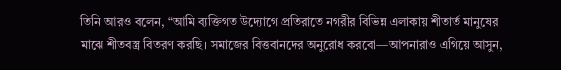তিনি আরও বলেন, “আমি ব্যক্তিগত উদ্যোগে প্রতিরাতে নগরীর বিভিন্ন এলাকায় শীতার্ত মানুষের মাঝে শীতবস্ত্র বিতরণ করছি। সমাজের বিত্তবানদের অনুরোধ করবো—আপনারাও এগিয়ে আসুন,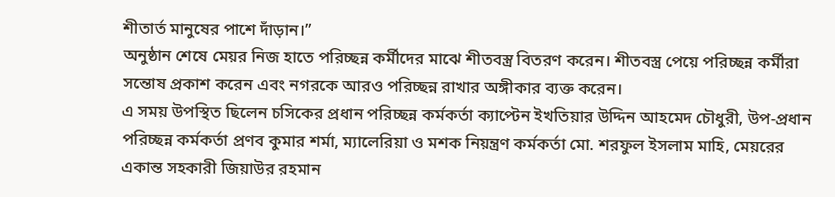শীতার্ত মানুষের পাশে দাঁড়ান।”
অনুষ্ঠান শেষে মেয়র নিজ হাতে পরিচ্ছন্ন কর্মীদের মাঝে শীতবস্ত্র বিতরণ করেন। শীতবস্ত্র পেয়ে পরিচ্ছন্ন কর্মীরা সন্তোষ প্রকাশ করেন এবং নগরকে আরও পরিচ্ছন্ন রাখার অঙ্গীকার ব্যক্ত করেন।
এ সময় উপস্থিত ছিলেন চসিকের প্রধান পরিচ্ছন্ন কর্মকর্তা ক্যাপ্টেন ইখতিয়ার উদ্দিন আহমেদ চৌধুরী, উপ-প্রধান পরিচ্ছন্ন কর্মকর্তা প্রণব কুমার শর্মা, ম্যালেরিয়া ও মশক নিয়ন্ত্রণ কর্মকর্তা মো. শরফুল ইসলাম মাহি, মেয়রের একান্ত সহকারী জিয়াউর রহমান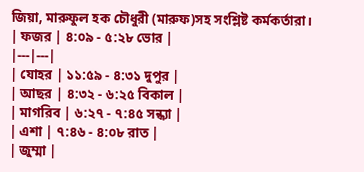জিয়া, মারুফুল হক চৌধুরী (মারুফ)সহ সংশ্লিষ্ট কর্মকর্তারা।
| ফজর | ৪:০৯ - ৫:২৮ ভোর |
|---|---|
| যোহর | ১১:৫৯ - ৪:৩১ দুপুর |
| আছর | ৪:৩২ - ৬:২৫ বিকাল |
| মাগরিব | ৬:২৭ - ৭:৪৫ সন্ধ্যা |
| এশা | ৭:৪৬ - ৪:০৮ রাত |
| জুম্মা |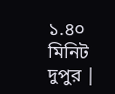১.৪০ মিনিট দুপুর |